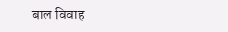बाल विवाह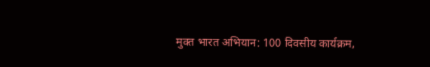मुक्त भारत अभियान: 100 दिवसीय कार्यक्रम,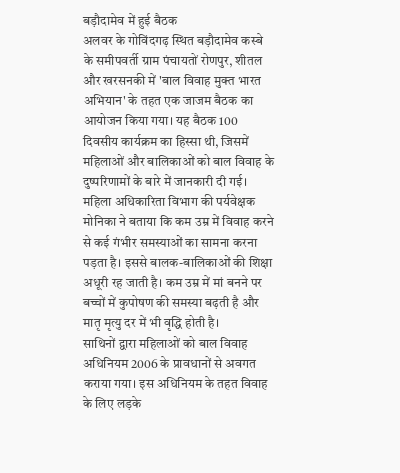बड़ौदामेव में हुई बैठक
अलवर के गोविंदगढ़ स्थित बड़ौदामेव कस्बे के समीपवर्ती ग्राम पंचायतों रोणपुर, शीतल और खरसनकी में 'बाल विवाह मुक्त भारत अभियान' के तहत एक जाजम बैठक का आयोजन किया गया। यह बैठक 100 दिवसीय कार्यक्रम का हिस्सा थी, जिसमें महिलाओं और बालिकाओं को बाल विवाह के दुष्परिणामों के बारे में जानकारी दी गई।
महिला अधिकारिता विभाग की पर्यवेक्षक मोनिका ने बताया कि कम उम्र में विवाह करने से कई गंभीर समस्याओं का सामना करना पड़ता है। इससे बालक-बालिकाओं की शिक्षा अधूरी रह जाती है। कम उम्र में मां बनने पर बच्चों में कुपोषण की समस्या बढ़ती है और मातृ मृत्यु दर में भी वृद्धि होती है।
साथिनों द्वारा महिलाओं को बाल विवाह अधिनियम 2006 के प्रावधानों से अवगत कराया गया। इस अधिनियम के तहत विवाह के लिए लड़के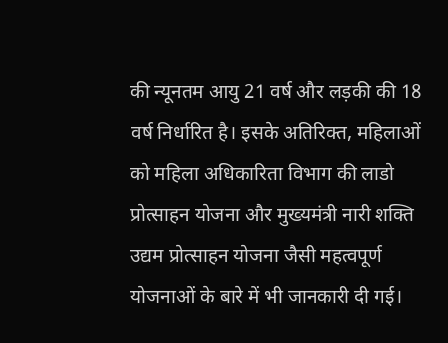की न्यूनतम आयु 21 वर्ष और लड़की की 18 वर्ष निर्धारित है। इसके अतिरिक्त, महिलाओं को महिला अधिकारिता विभाग की लाडो प्रोत्साहन योजना और मुख्यमंत्री नारी शक्ति उद्यम प्रोत्साहन योजना जैसी महत्वपूर्ण योजनाओं के बारे में भी जानकारी दी गई।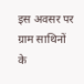इस अवसर पर ग्राम साथिनों के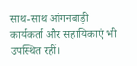साथ-साथ आंगनबाड़ी कार्यकर्ता और सहायिकाएं भी उपस्थित रहीं।